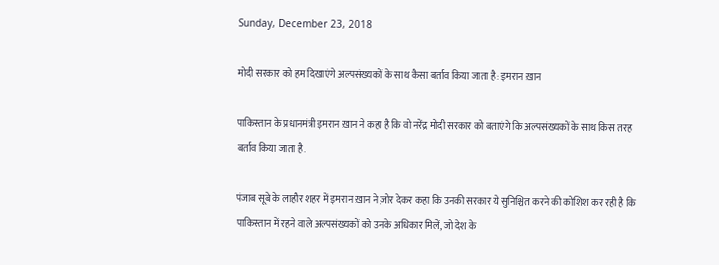Sunday, December 23, 2018

मोदी सरकार को हम दिखाएंगे अल्पसंख्यकों के साथ कैसा बर्ताव किया जाता है: इमरान ख़ान

पाकिस्तान के प्रधानमंत्री इमरान ख़ान ने कहा है कि वो नरेंद्र मोदी सरकार को बताएंगे कि अल्पसंख्यकों के साथ किस तरह बर्ताव किया जाता है.

पंजाब सूबे के लाहौर शहर में इमरान ख़ान ने ज़ोर देकर कहा कि उनकी सरकार ये सुनिश्चित करने की कोशिश कर रही है कि पाकिस्तान में रहने वाले अल्पसंख्यकों को उनके अधिकार मिलें, जो देश के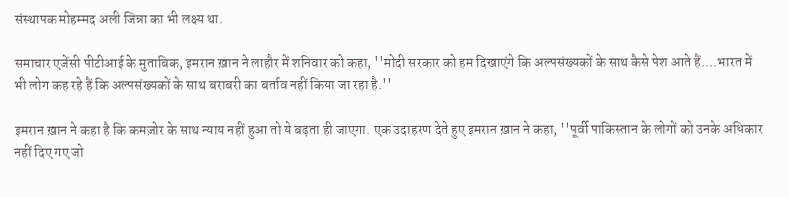संस्थापक मोहम्मद अली जिन्ना का भी लक्ष्य था.

समाचार एजेंसी पीटीआई के मुताबिक, इमरान ख़ान ने लाहौर में शनिवार को कहा, ''मोदी सरकार को हम दिखाएंगे कि अल्पसंख्यकों के साथ कैसे पेश आते हैं....भारत में भी लोग कह रहे हैं कि अल्पसंख्यकों के साथ बराबरी का बर्ताव नहीं किया जा रहा है.''

इमरान ख़ान ने कहा है कि कमज़ोर के साथ न्याय नहीं हुआ तो ये बढ़ता ही जाएगा. एक उदाहरण देते हुए इमरान ख़ान ने कहा, ''पूर्वी पाकिस्तान के लोगों को उनके अधिकार नहीं दिए गए जो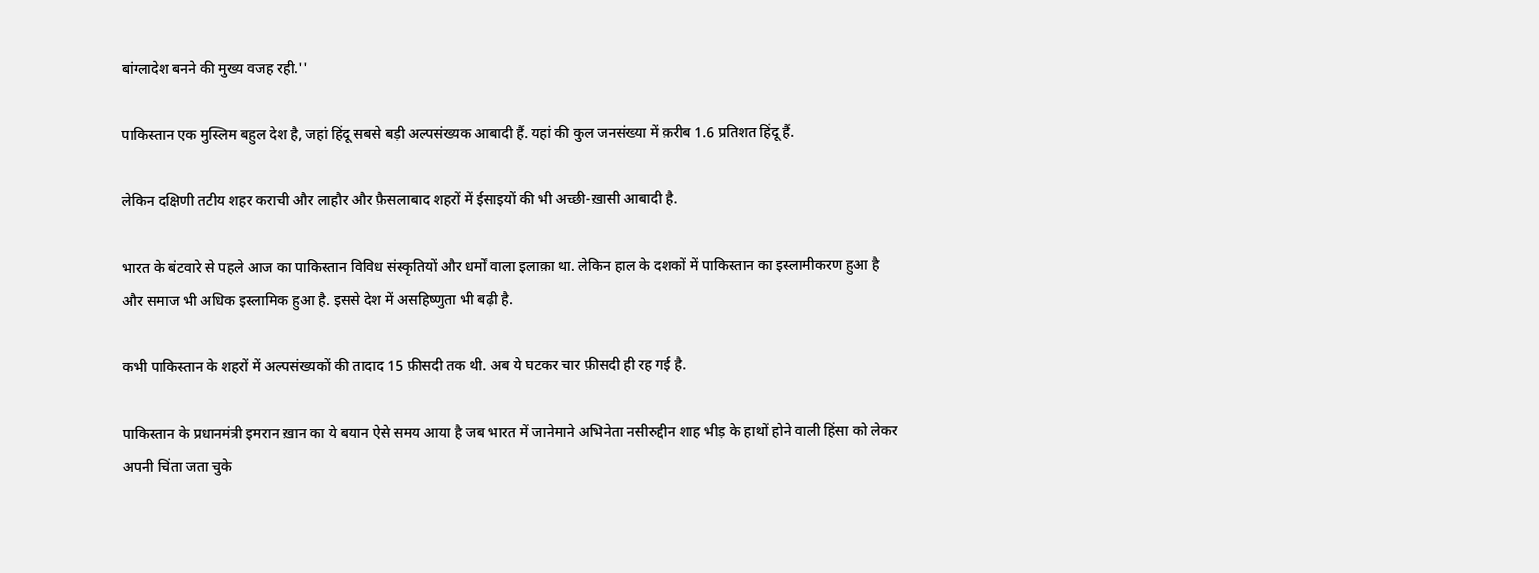बांग्लादेश बनने की मुख्य वजह रही.''

पाकिस्तान एक मुस्लिम बहुल देश है, जहां हिंदू सबसे बड़ी अल्पसंख्यक आबादी हैं. यहां की कुल जनसंख्या में क़रीब 1.6 प्रतिशत हिंदू हैं.

लेकिन दक्षिणी तटीय शहर कराची और लाहौर और फ़ैसलाबाद शहरों में ईसाइयों की भी अच्छी-ख़ासी आबादी है.

भारत के बंटवारे से पहले आज का पाकिस्तान विविध संस्कृतियों और धर्मों वाला इलाक़ा था. लेकिन हाल के दशकों में पाकिस्तान का इस्लामीकरण हुआ है और समाज भी अधिक इस्लामिक हुआ है. इससे देश में असहिष्णुता भी बढ़ी है.

कभी पाकिस्तान के शहरों में अल्पसंख्यकों की तादाद 15 फ़ीसदी तक थी. अब ये घटकर चार फ़ीसदी ही रह गई है.

पाकिस्तान के प्रधानमंत्री इमरान ख़ान का ये बयान ऐसे समय आया है जब भारत में जानेमाने अभिनेता नसीरुद्दीन शाह भीड़ के हाथों होने वाली हिंसा को लेकर अपनी चिंता जता चुके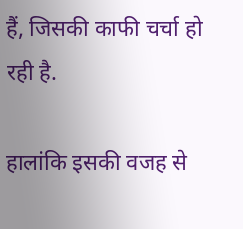हैं, जिसकी काफी चर्चा हो रही है.

हालांकि इसकी वजह से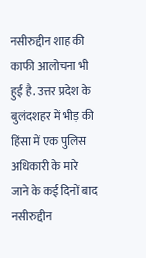नसीरुद्दीन शाह की काफी आलोचना भी हुई है. उत्तर प्रदेश के बुलंदशहर में भीड़ की हिंसा में एक पुलिस अधिकारी के मारे जाने के कई दिनों बाद नसीरुद्दीन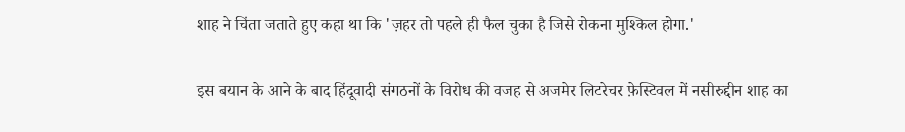शाह ने चिंता जताते हुए कहा था कि 'ज़हर तो पहले ही फैल चुका है जिसे रोकना मुश्किल होगा.'

इस बयान के आने के बाद हिंदूवादी संगठनों के विरोध की वजह से अजमेर लिटरेचर फ़ेस्टिवल में नसीरुद्दीन शाह का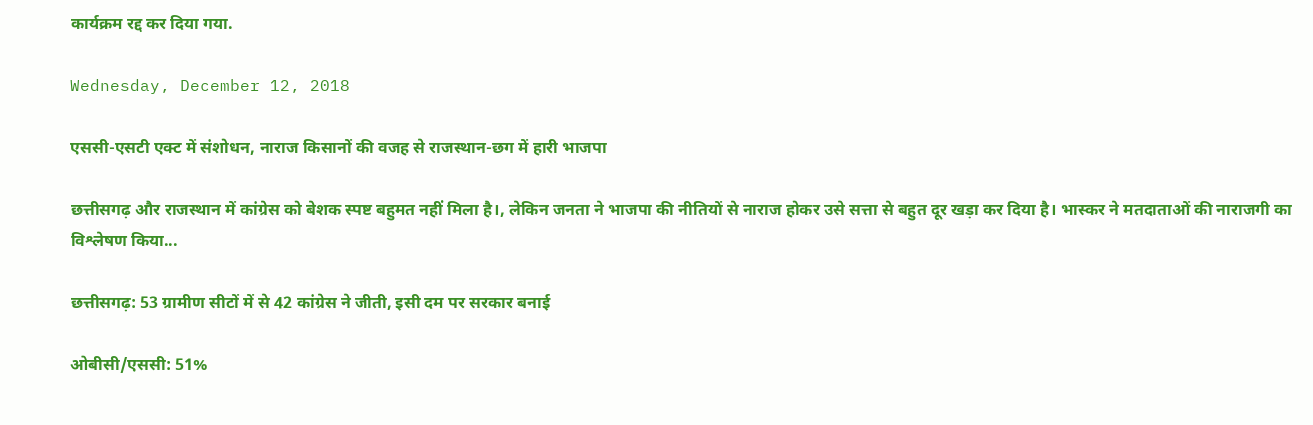कार्यक्रम रद्द कर दिया गया.

Wednesday, December 12, 2018

एससी-एसटी एक्ट में संशोधन, नाराज किसानों की वजह से राजस्थान-छग में हारी भाजपा

छत्तीसगढ़ और राजस्थान में कांग्रेस को बेशक स्पष्ट बहुमत नहीं मिला है।, लेकिन जनता ने भाजपा की नीतियों से नाराज होकर उसे सत्ता से बहुत दूर खड़ा कर दिया है। भास्कर ने मतदाताओं की नाराजगी का विश्लेषण किया...

छत्तीसगढ़: 53 ग्रामीण सीटों में से 42 कांग्रेस ने जीती, इसी दम पर सरकार बनाई

ओबीसी/एससी: 51%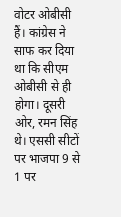वोटर ओबीसी हैं। कांग्रेस ने साफ कर दिया था कि सीएम ओबीसी से ही होगा। दूसरी ओर, रमन सिंह थे। एससी सीटों पर भाजपा 9 से 1 पर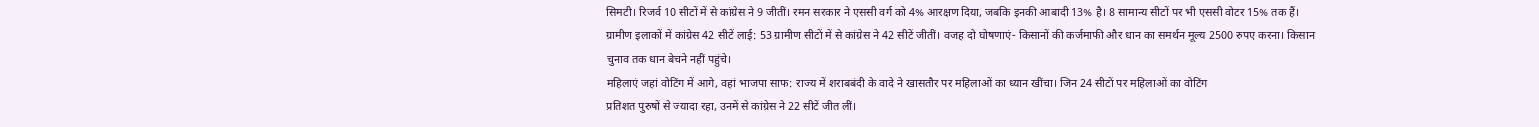सिमटी। रिजर्व 10 सीटों में से कांग्रेस ने 9 जीतीं। रमन सरकार ने एससी वर्ग को 4% आरक्षण दिया, जबकि इनकी आबादी 13% है। 8 सामान्य सीटों पर भी एससी वोटर 15% तक हैं।
ग्रामीण इलाकों में कांग्रेस 42 सीटें लाई: 53 ग्रामीण सीटों में से कांग्रेस ने 42 सीटें जीतीं। वजह दो घोषणाएं- किसानों की कर्जमाफी और धान का समर्थन मूल्य 2500 रुपए करना। किसान चुनाव तक धान बेचने नहीं पहुंचे।
महिलाएं जहां वोटिंग में आगे, वहां भाजपा साफ: राज्य में शराबबंदी के वादे ने खासतौर पर महिलाओं का ध्यान खींचा। जिन 24 सीटों पर महिलाओं का वोटिंग
प्रतिशत पुरुषों से ज्यादा रहा, उनमें से कांग्रेस ने 22 सीटें जीत लीं।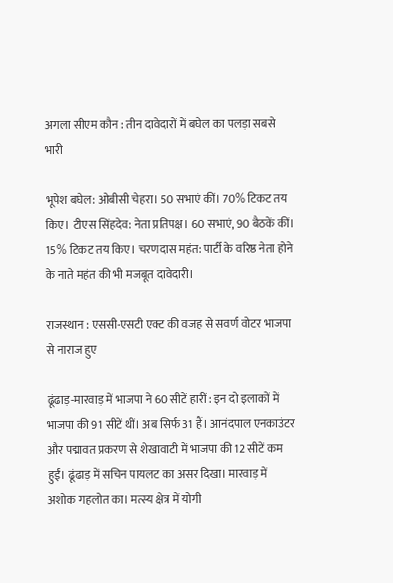अगला सीएम कौन : तीन दावेदारों में बघेल का पलड़ा सबसे भारी

भूपेश बघेल: ओबीसी चेहरा। 50 सभाएं कीं। 70% टिकट तय किए। टीएस सिंहदेव: नेता प्रतिपक्ष। 60 सभाएं, 90 बैठकें कीं। 15% टिकट तय किए। चरणदास महंत: पार्टी के वरिष्ठ नेता होने के नाते महंत की भी मजबूत दावेदारी।

राजस्थान : एससी-एसटी एक्ट की वजह से सवर्ण वोटर भाजपा से नाराज हुए

ढूंढाड़-मारवाड़ में भाजपा ने 60 सीटें हारीं : इन दो इलाकों में भाजपा की 91 सीटें थीं। अब सिर्फ 31 हैं। आनंदपाल एनकाउंटर और पद्मावत प्रकरण से शेखावाटी में भाजपा की 12 सीटें कम हुईं। ढूंढाड़ में सचिन पायलट का असर दिखा। मारवाड़ में अशोक गहलोत का। मत्स्य क्षेत्र में योगी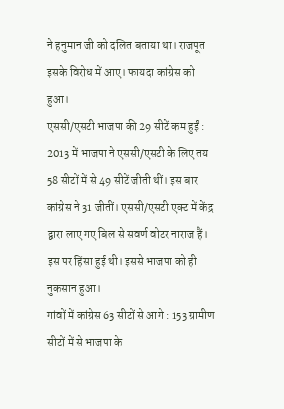ने हनुमान जी को दलित बताया था। राजपूत इसके विरोध में आए। फायदा कांग्रेस को हुआ।
एससी/एसटी भाजपा की 29 सीटें कम हुईं : 2013 में भाजपा ने एससी/एसटी के लिए तय 58 सीटों में से 49 सीटें जीती थीं। इस बार कांग्रेस ने 31 जीतीं। एससी/एसटी एक्ट में केंद्र द्वारा लाए गए बिल से सवर्ण वोटर नाराज हैं। इस पर हिंसा हुई थी। इससे भाजपा को ही नुकसान हुआ।
गांवों में कांग्रेस 63 सीटों से आगे : 153 ग्रामीण सीटों में से भाजपा के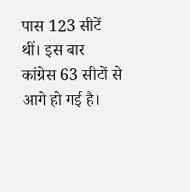पास 123 सीटें थीं। इस बार कांग्रेस 63 सीटों से आगे हो गई है।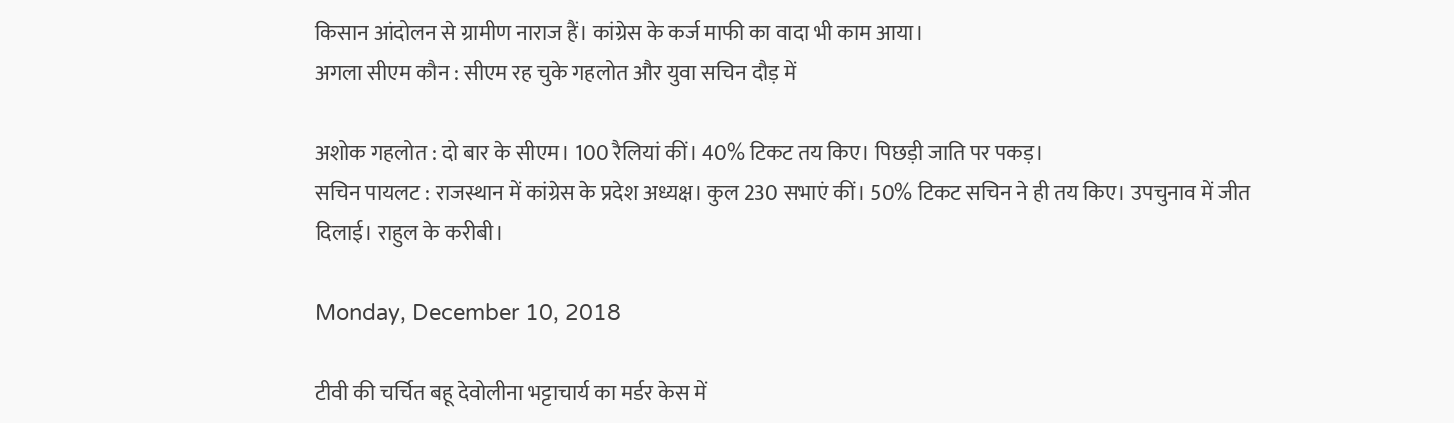किसान आंदोलन से ग्रामीण नाराज हैं। कांग्रेस के कर्ज माफी का वादा भी काम आया।
अगला सीएम कौन : सीएम रह चुके गहलोत और युवा सचिन दौड़ में

अशोक गहलोत : दो बार के सीएम। 100 रैलियां कीं। 40% टिकट तय किए। पिछड़ी जाति पर पकड़।
सचिन पायलट : राजस्थान में कांग्रेस के प्रदेश अध्यक्ष। कुल 230 सभाएं कीं। 50% टिकट सचिन ने ही तय किए। उपचुनाव में जीत दिलाई। राहुल के करीबी।

Monday, December 10, 2018

टीवी की चर्चित बहू देवोलीना भट्टाचार्य का मर्डर केस में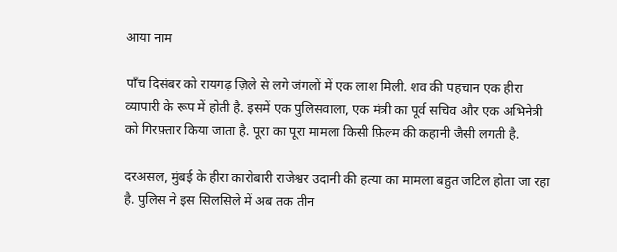आया नाम

पाँच दिसंबर को रायगढ़ ज़िले से लगे जंगलों में एक लाश मिली. शव की पहचान एक हीरा व्यापारी के रूप में होती है. इसमें एक पुलिसवाला, एक मंत्री का पूर्व सचिव और एक अभिनेत्री को गिरफ़्तार किया जाता है. पूरा का पूरा मामला किसी फ़िल्म की कहानी जैसी लगती है.

दरअसल, मुंबई के हीरा कारोबारी राजेश्वर उदानी की हत्या का मामला बहुत जटिल होता जा रहा है. पुलिस ने इस सिलसिले में अब तक तीन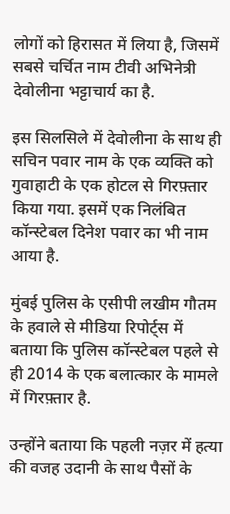लोगों को हिरासत में लिया है, जिसमें सबसे चर्चित नाम टीवी अभिनेत्री देवोलीना भट्टाचार्य का है.

इस सिलसिले में देवोलीना के साथ ही सचिन पवार नाम के एक व्यक्ति को गुवाहाटी के एक होटल से गिरफ़्तार किया गया. इसमें एक निलंबित कॉन्स्टेबल दिनेश पवार का भी नाम आया है.

मुंबई पुलिस के एसीपी लखीम गौतम के हवाले से मीडिया रिपोर्ट्स में बताया कि पुलिस कॉन्स्टेबल पहले से ही 2014 के एक बलात्कार के मामले में गिरफ़्तार है.

उन्होंने बताया कि पहली नज़र में हत्या की वजह उदानी के साथ पैसों के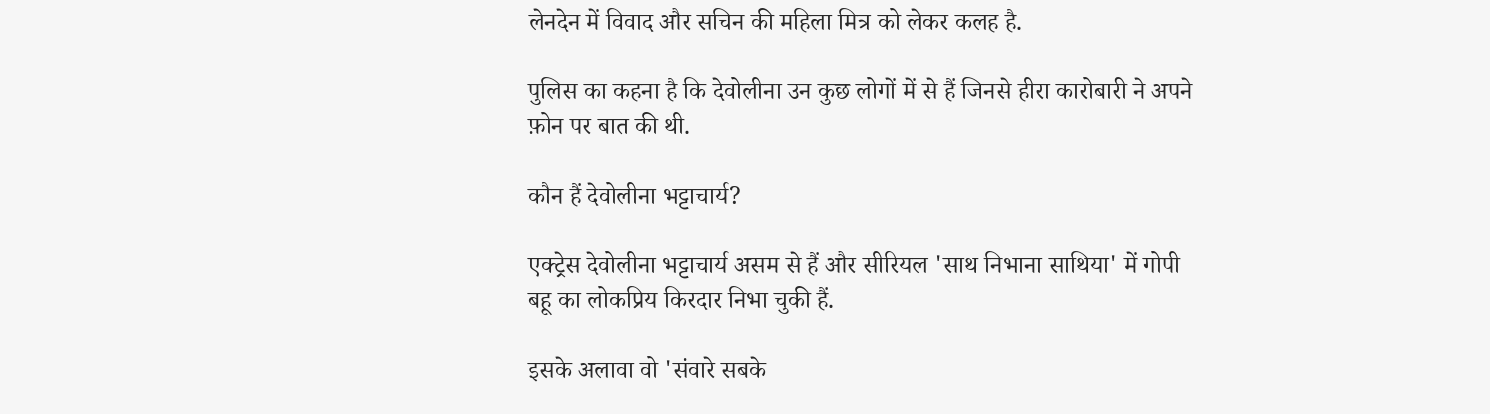लेनदेन में विवाद और सचिन की महिला मित्र को लेकर कलह है.

पुलिस का कहना है कि देवोलीना उन कुछ लोगों में से हैं जिनसे हीरा कारोबारी ने अपने फ़ोन पर बात की थी.

कौन हैं देवोलीना भट्टाचार्य?

एक्ट्रेस देवोलीना भट्टाचार्य असम से हैं और सीरियल 'साथ निभाना साथिया' में गोपी बहू का लोकप्रिय किरदार निभा चुकी हैं.

इसके अलावा वो 'संवारे सबके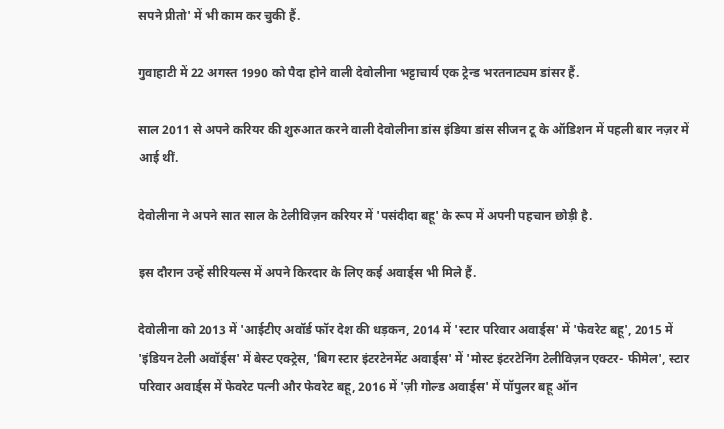सपने प्रीतो' में भी काम कर चुकी हैं.

गुवाहाटी में 22 अगस्त 1990 को पैदा होने वाली देवोलीना भट्टाचार्य एक ट्रेन्ड भरतनाट्यम डांसर हैं.

साल 2011 से अपने करियर की शुरुआत करने वाली देवोलीना डांस इंडिया डांस सीजन टू के ऑडिशन में पहली बार नज़र में आई थीं.

देवोलीना ने अपने सात साल के टेलीविज़न करियर में 'पसंदीदा बहू' के रूप में अपनी पहचान छोड़ी है.

इस दौरान उन्हें सीरियल्स में अपने किरदार के लिए कई अवार्ड्स भी मिले हैं.

देवोलीना को 2013 में 'आईटीए अवॉर्ड फॉर देश की धड़कन, 2014 में 'स्टार परिवार अवार्ड्स' में 'फेवरेट बहू', 2015 में 'इंडियन टेली अवॉर्ड्स' में बेस्ट एक्ट्रेस, 'बिग स्टार इंटरटेनमेंट अवार्ड्स' में 'मोस्ट इंटरटेनिंग टेलीविज़न एक्टर- फीमेल', स्टार परिवार अवार्ड्स में फेवरेट पत्नी और फेवरेट बहू, 2016 में 'ज़ी गोल्ड अवार्ड्स' में पॉपुलर बहू ऑन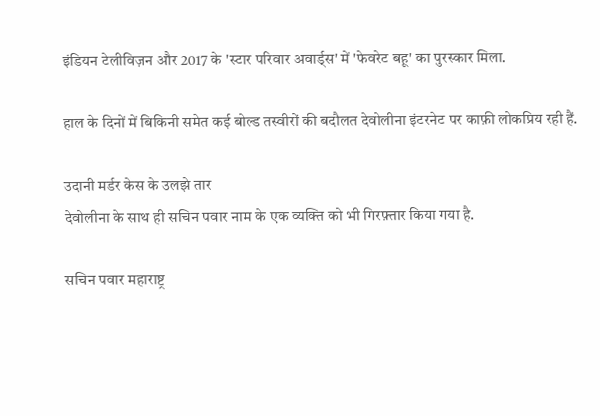इंडियन टेलीविज़न और 2017 के 'स्टार परिवार अवार्ड्स' में 'फेवरेट बहू' का पुरस्कार मिला.

हाल के दिनों में बिकिनी समेत कई बोल्ड तस्वीरों की बदौलत देवोलीना इंटरनेट पर काफ़ी लोकप्रिय रही हैं.

उदानी मर्डर केस के उलझे तार
देवोलीना के साथ ही सचिन पवार नाम के एक व्यक्ति को भी गिरफ़्तार किया गया है.

सचिन पवार महाराष्ट्र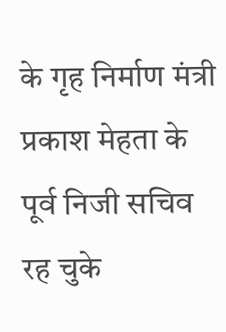के गृह निर्माण मंत्री प्रकाश मेहता के पूर्व निजी सचिव रह चुके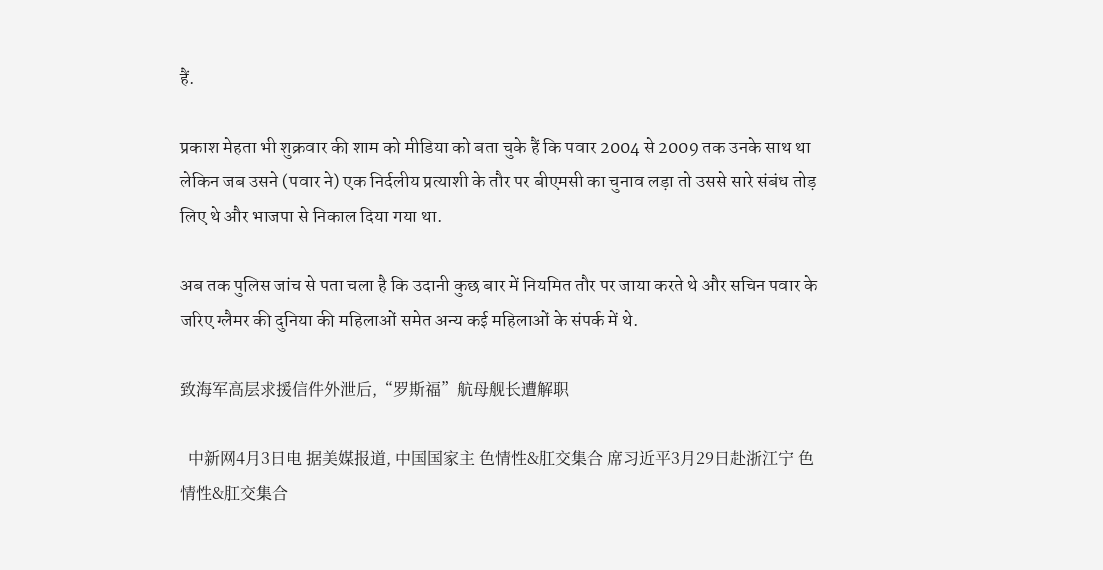हैं.

प्रकाश मेहता भी शुक्रवार की शाम को मीडिया को बता चुके हैं कि पवार 2004 से 2009 तक उनके साथ था लेकिन जब उसने (पवार ने) एक निर्दलीय प्रत्याशी के तौर पर बीएमसी का चुनाव लड़ा तो उससे सारे संबंध तोड़ लिए थे और भाजपा से निकाल दिया गया था.

अब तक पुलिस जांच से पता चला है कि उदानी कुछ बार में नियमित तौर पर जाया करते थे और सचिन पवार के जरिए ग्लैमर की दुनिया की महिलाओं समेत अन्य कई महिलाओं के संपर्क में थे.

致海军高层求援信件外泄后,“罗斯福”航母舰长遭解职

  中新网4月3日电 据美媒报道, 中国国家主 色情性&肛交集合 席习近平3月29日赴浙江宁 色情性&肛交集合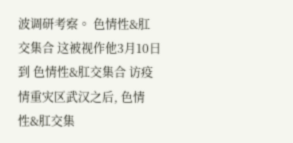波调研考察。 色情性&肛交集合 这被视作他3月10日到 色情性&肛交集合 访疫情重灾区武汉之后, 色情性&肛交集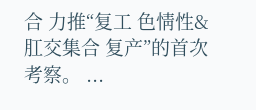合 力推“复工 色情性&肛交集合 复产”的首次考察。 ...